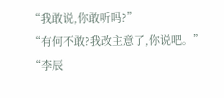“我敢说,你敢听吗?”
“有何不敢?我改主意了,你说吧。”
“李辰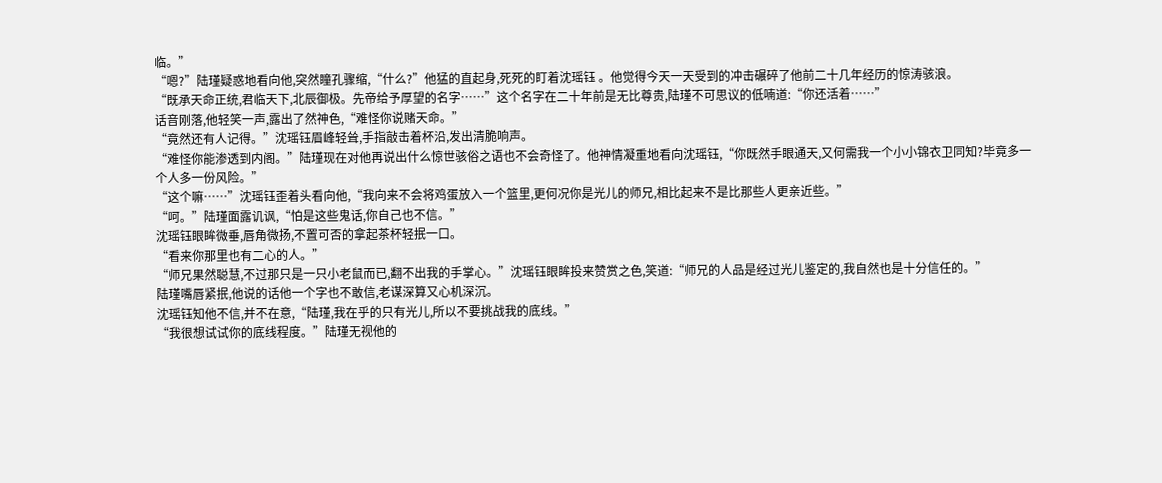临。”
“嗯?”陆瑾疑惑地看向他,突然瞳孔骤缩,“什么?”他猛的直起身,死死的盯着沈瑶钰 。他觉得今天一天受到的冲击碾碎了他前二十几年经历的惊涛骇浪。
“既承天命正统,君临天下,北辰御极。先帝给予厚望的名字……”这个名字在二十年前是无比尊贵,陆瑾不可思议的低喃道:“你还活着……”
话音刚落,他轻笑一声,露出了然神色,“难怪你说赌天命。”
“竟然还有人记得。”沈瑶钰眉峰轻耸,手指敲击着杯沿,发出清脆响声。
“难怪你能渗透到内阁。”陆瑾现在对他再说出什么惊世骇俗之语也不会奇怪了。他神情凝重地看向沈瑶钰,“你既然手眼通天,又何需我一个小小锦衣卫同知?毕竟多一个人多一份风险。”
“这个嘛……”沈瑶钰歪着头看向他,“我向来不会将鸡蛋放入一个篮里,更何况你是光儿的师兄,相比起来不是比那些人更亲近些。”
“呵。”陆瑾面露讥讽,“怕是这些鬼话,你自己也不信。”
沈瑶钰眼眸微垂,唇角微扬,不置可否的拿起茶杯轻抿一口。
“看来你那里也有二心的人。”
“师兄果然聪慧,不过那只是一只小老鼠而已,翻不出我的手掌心。”沈瑶钰眼眸投来赞赏之色,笑道:“师兄的人品是经过光儿鉴定的,我自然也是十分信任的。”
陆瑾嘴唇紧抿,他说的话他一个字也不敢信,老谋深算又心机深沉。
沈瑶钰知他不信,并不在意,“陆瑾,我在乎的只有光儿,所以不要挑战我的底线。”
“我很想试试你的底线程度。”陆瑾无视他的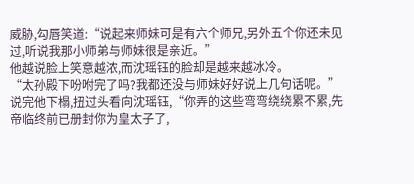威胁,勾唇笑道:“说起来师妹可是有六个师兄,另外五个你还未见过,听说我那小师弟与师妹很是亲近。”
他越说脸上笑意越浓,而沈瑶钰的脸却是越来越冰冷。
“太孙殿下吩咐完了吗?我都还没与师妹好好说上几句话呢。”
说完他下榻,扭过头看向沈瑶钰,“你弄的这些弯弯绕绕累不累,先帝临终前已册封你为皇太子了,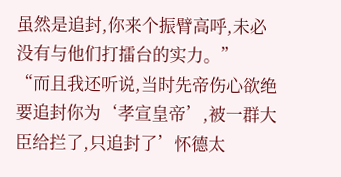虽然是追封,你来个振臂高呼,未必没有与他们打擂台的实力。”
“而且我还听说,当时先帝伤心欲绝要追封你为‘孝宣皇帝’,被一群大臣给拦了,只追封了’怀德太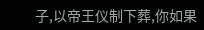子,以帝王仪制下葬,你如果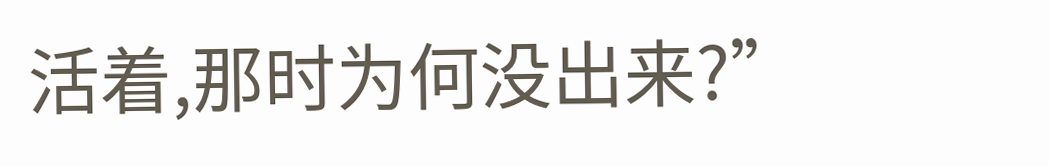活着,那时为何没出来?”